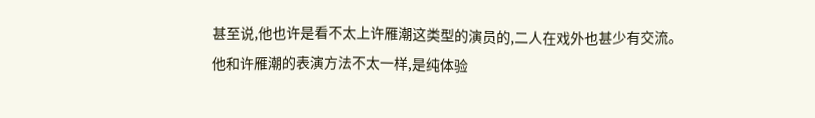甚至说,他也许是看不太上许雁潮这类型的演员的,二人在戏外也甚少有交流。
他和许雁潮的表演方法不太一样,是纯体验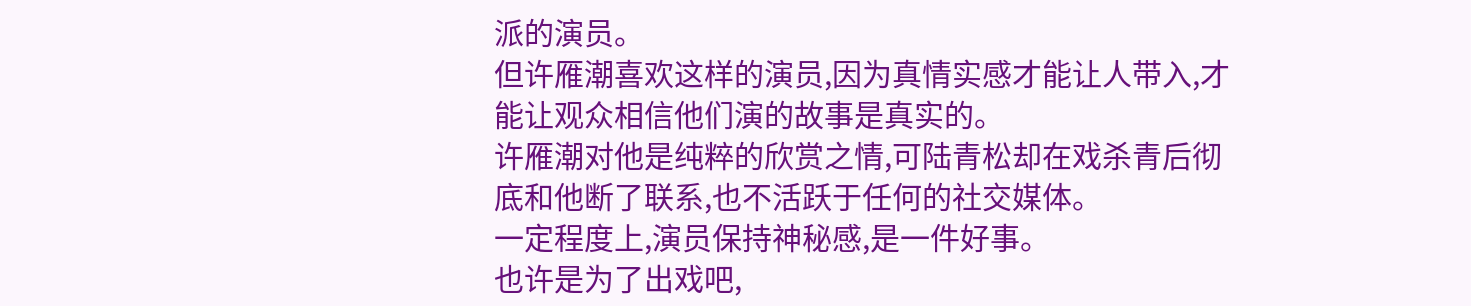派的演员。
但许雁潮喜欢这样的演员,因为真情实感才能让人带入,才能让观众相信他们演的故事是真实的。
许雁潮对他是纯粹的欣赏之情,可陆青松却在戏杀青后彻底和他断了联系,也不活跃于任何的社交媒体。
一定程度上,演员保持神秘感,是一件好事。
也许是为了出戏吧,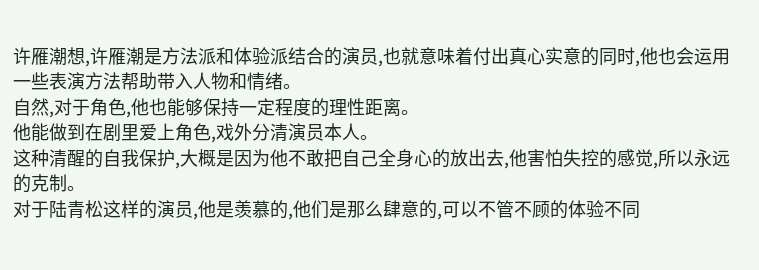许雁潮想,许雁潮是方法派和体验派结合的演员,也就意味着付出真心实意的同时,他也会运用一些表演方法帮助带入人物和情绪。
自然,对于角色,他也能够保持一定程度的理性距离。
他能做到在剧里爱上角色,戏外分清演员本人。
这种清醒的自我保护,大概是因为他不敢把自己全身心的放出去,他害怕失控的感觉,所以永远的克制。
对于陆青松这样的演员,他是羡慕的,他们是那么肆意的,可以不管不顾的体验不同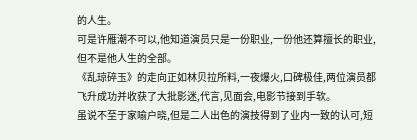的人生。
可是许雁潮不可以,他知道演员只是一份职业,一份他还算擅长的职业,但不是他人生的全部。
《乱琼碎玉》的走向正如林贝拉所料,一夜爆火,口碑极佳,两位演员都飞升成功并收获了大批影迷,代言,见面会,电影节接到手软。
虽说不至于家喻户晓,但是二人出色的演技得到了业内一致的认可,短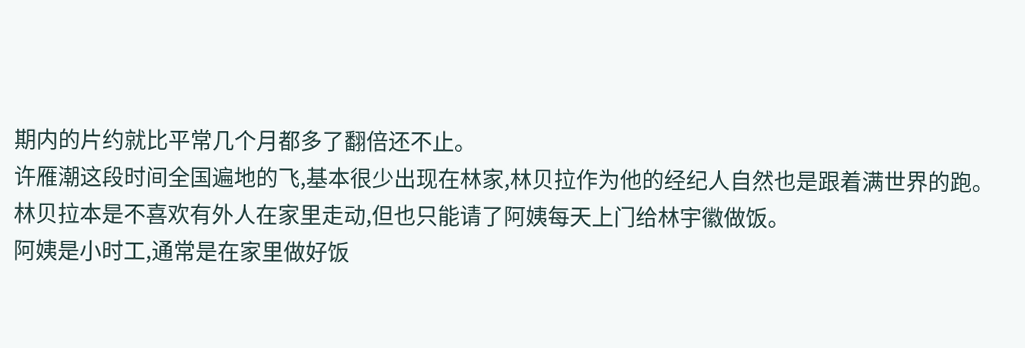期内的片约就比平常几个月都多了翻倍还不止。
许雁潮这段时间全国遍地的飞,基本很少出现在林家,林贝拉作为他的经纪人自然也是跟着满世界的跑。
林贝拉本是不喜欢有外人在家里走动,但也只能请了阿姨每天上门给林宇徽做饭。
阿姨是小时工,通常是在家里做好饭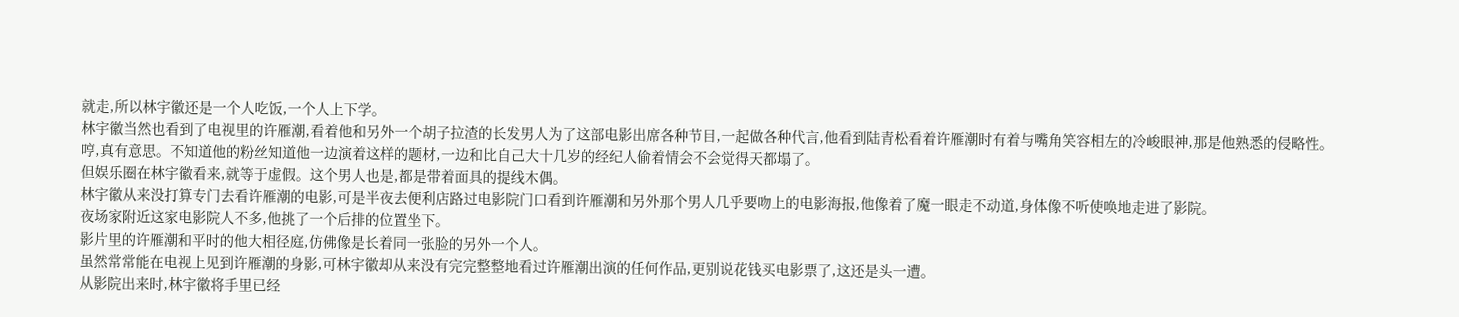就走,所以林宇徽还是一个人吃饭,一个人上下学。
林宇徽当然也看到了电视里的许雁潮,看着他和另外一个胡子拉渣的长发男人为了这部电影出席各种节目,一起做各种代言,他看到陆青松看着许雁潮时有着与嘴角笑容相左的冷峻眼神,那是他熟悉的侵略性。
哼,真有意思。不知道他的粉丝知道他一边演着这样的题材,一边和比自己大十几岁的经纪人偷着情会不会觉得天都塌了。
但娱乐圈在林宇徽看来,就等于虚假。这个男人也是,都是带着面具的提线木偶。
林宇徽从来没打算专门去看许雁潮的电影,可是半夜去便利店路过电影院门口看到许雁潮和另外那个男人几乎要吻上的电影海报,他像着了魔一眼走不动道,身体像不听使唤地走进了影院。
夜场家附近这家电影院人不多,他挑了一个后排的位置坐下。
影片里的许雁潮和平时的他大相径庭,仿佛像是长着同一张脸的另外一个人。
虽然常常能在电视上见到许雁潮的身影,可林宇徽却从来没有完完整整地看过许雁潮出演的任何作品,更别说花钱买电影票了,这还是头一遭。
从影院出来时,林宇徽将手里已经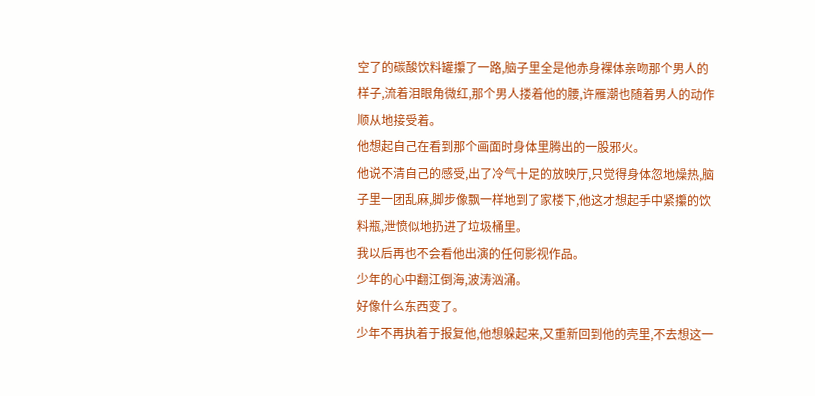空了的碳酸饮料罐攥了一路,脑子里全是他赤身裸体亲吻那个男人的样子,流着泪眼角微红,那个男人搂着他的腰,许雁潮也随着男人的动作顺从地接受着。
他想起自己在看到那个画面时身体里腾出的一股邪火。
他说不清自己的感受,出了冷气十足的放映厅,只觉得身体忽地燥热,脑子里一团乱麻,脚步像飘一样地到了家楼下,他这才想起手中紧攥的饮料瓶,泄愤似地扔进了垃圾桶里。
我以后再也不会看他出演的任何影视作品。
少年的心中翻江倒海,波涛汹涌。
好像什么东西变了。
少年不再执着于报复他,他想躲起来,又重新回到他的壳里,不去想这一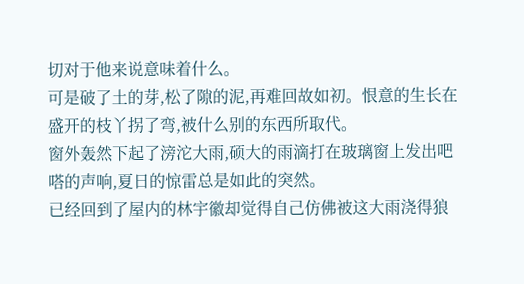切对于他来说意味着什么。
可是破了土的芽,松了隙的泥,再难回故如初。恨意的生长在盛开的枝丫拐了弯,被什么别的东西所取代。
窗外轰然下起了滂沱大雨,硕大的雨滴打在玻璃窗上发出吧嗒的声响,夏日的惊雷总是如此的突然。
已经回到了屋内的林宇徽却觉得自己仿佛被这大雨浇得狼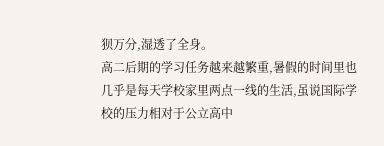狈万分,湿透了全身。
高二后期的学习任务越来越繁重,暑假的时间里也几乎是每天学校家里两点一线的生活,虽说国际学校的压力相对于公立高中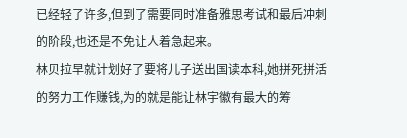已经轻了许多,但到了需要同时准备雅思考试和最后冲刺的阶段,也还是不免让人着急起来。
林贝拉早就计划好了要将儿子送出国读本科,她拼死拼活的努力工作赚钱,为的就是能让林宇徽有最大的筹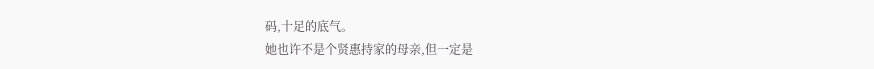码,十足的底气。
她也许不是个贤惠持家的母亲,但一定是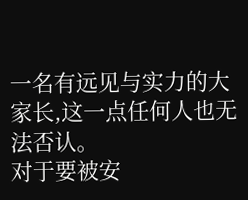一名有远见与实力的大家长,这一点任何人也无法否认。
对于要被安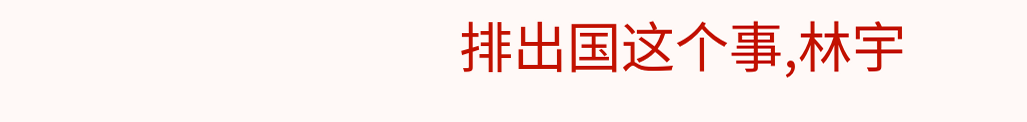排出国这个事,林宇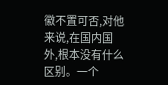徽不置可否,对他来说,在国内国外,根本没有什么区别。一个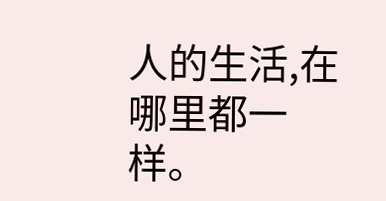人的生活,在哪里都一样。